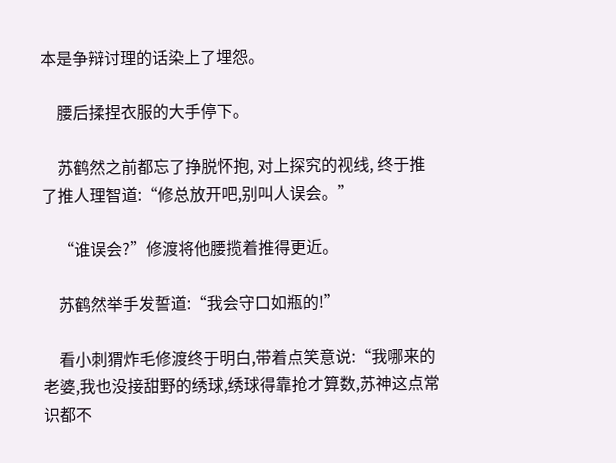本是争辩讨理的话染上了埋怨。

    腰后揉捏衣服的大手停下。

    苏鹤然之前都忘了挣脱怀抱, 对上探究的视线, 终于推了推人理智道:“修总放开吧,别叫人误会。”

    “谁误会?”修渡将他腰揽着推得更近。

    苏鹤然举手发誓道:“我会守口如瓶的!”

    看小刺猬炸毛修渡终于明白,带着点笑意说:“我哪来的老婆,我也没接甜野的绣球,绣球得靠抢才算数,苏神这点常识都不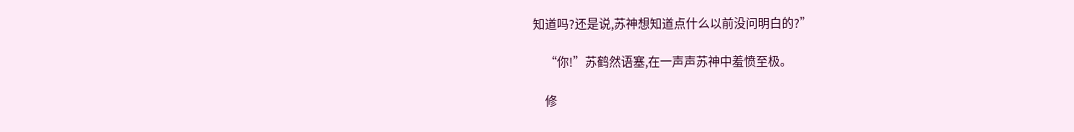知道吗?还是说,苏神想知道点什么以前没问明白的?”

    “你!”苏鹤然语塞,在一声声苏神中羞愤至极。

    修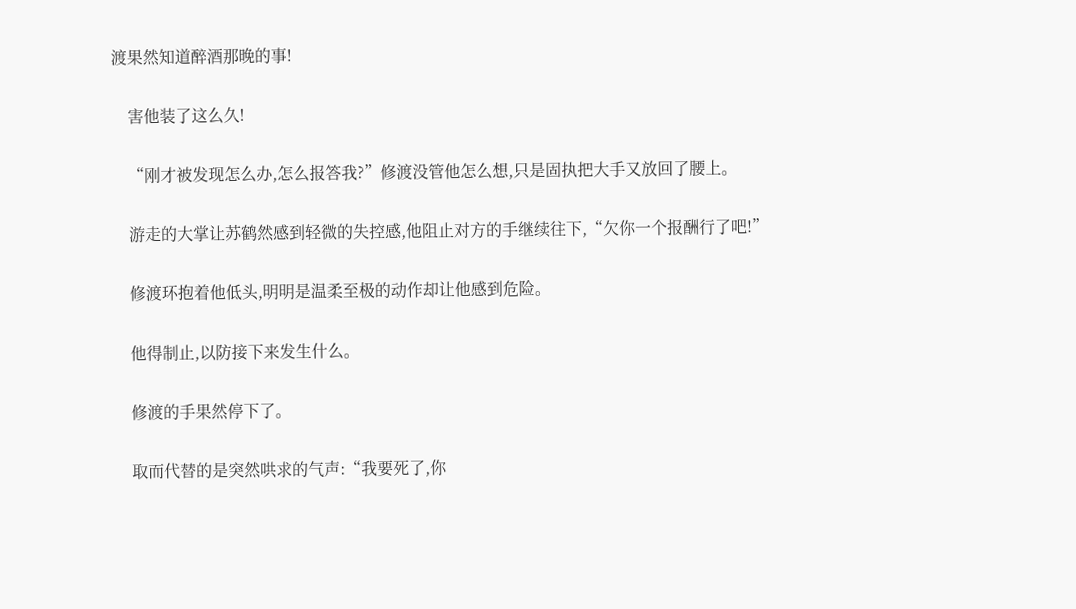渡果然知道醉酒那晚的事!

    害他装了这么久!

    “刚才被发现怎么办,怎么报答我?”修渡没管他怎么想,只是固执把大手又放回了腰上。

    游走的大掌让苏鹤然感到轻微的失控感,他阻止对方的手继续往下,“欠你一个报酬行了吧!”

    修渡环抱着他低头,明明是温柔至极的动作却让他感到危险。

    他得制止,以防接下来发生什么。

    修渡的手果然停下了。

    取而代替的是突然哄求的气声:“我要死了,你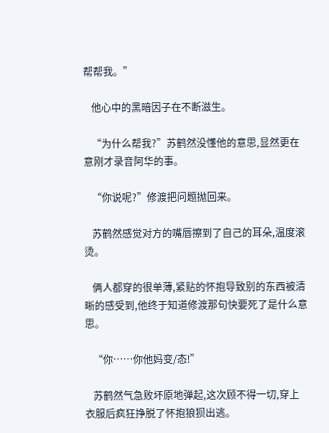帮帮我。”

    他心中的黑暗因子在不断滋生。

    “为什么帮我?”苏鹤然没懂他的意思,显然更在意刚才录音阿华的事。

    “你说呢?”修渡把问题抛回来。

    苏鹤然感觉对方的嘴唇擦到了自己的耳朵,温度滚烫。

    俩人都穿的很单薄,紧贴的怀抱导致别的东西被清晰的感受到,他终于知道修渡那句快要死了是什么意思。

    “你……你他妈变/态!”

    苏鹤然气急败坏原地弹起,这次顾不得一切,穿上衣服后疯狂挣脱了怀抱狼狈出逃。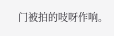门被拍的吱呀作响。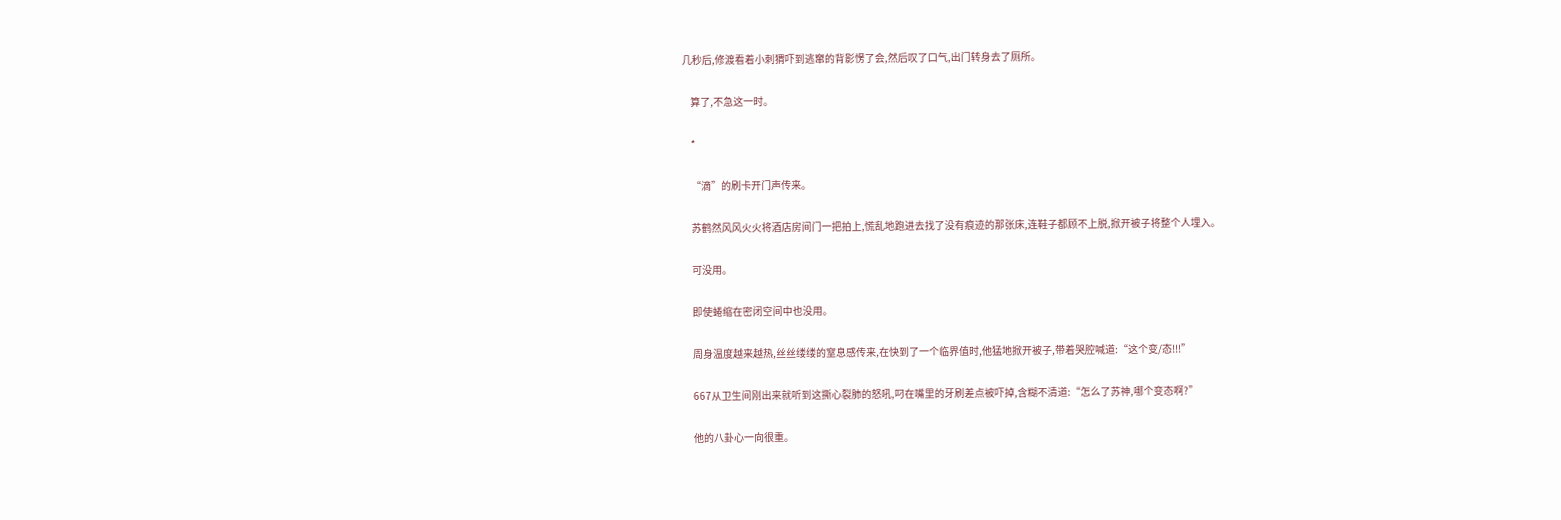几秒后,修渡看着小刺猬吓到逃窜的背影愣了会,然后叹了口气,出门转身去了厕所。

    算了,不急这一时。

    *

    “滴”的刷卡开门声传来。

    苏鹤然风风火火将酒店房间门一把拍上,慌乱地跑进去找了没有痕迹的那张床,连鞋子都顾不上脱,掀开被子将整个人埋入。

    可没用。

    即使蜷缩在密闭空间中也没用。

    周身温度越来越热,丝丝缕缕的窒息感传来,在快到了一个临界值时,他猛地掀开被子,带着哭腔喊道:“这个变/态!!!”

    667从卫生间刚出来就听到这撕心裂肺的怒吼,叼在嘴里的牙刷差点被吓掉,含糊不清道:“怎么了苏神,哪个变态啊?”

    他的八卦心一向很重。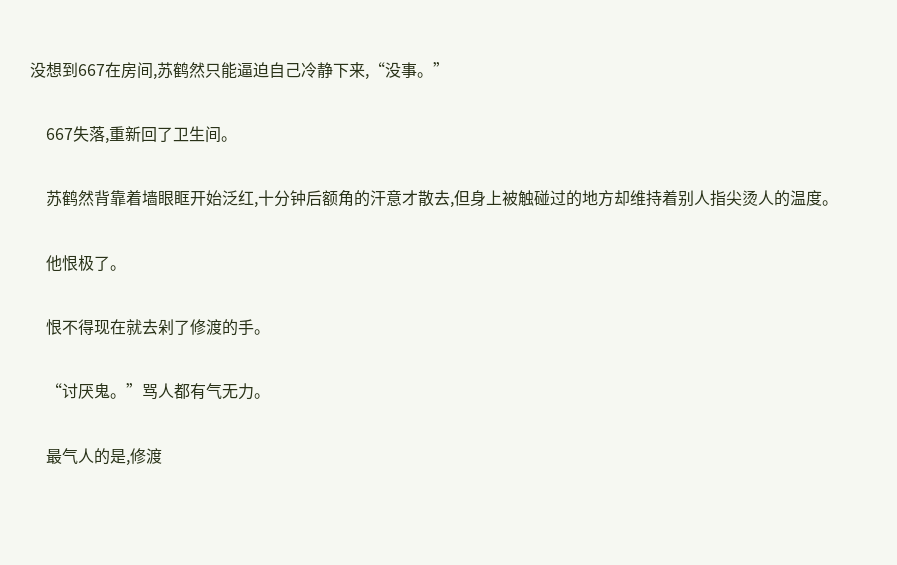没想到667在房间,苏鹤然只能逼迫自己冷静下来,“没事。”

    667失落,重新回了卫生间。

    苏鹤然背靠着墙眼眶开始泛红,十分钟后额角的汗意才散去,但身上被触碰过的地方却维持着别人指尖烫人的温度。

    他恨极了。

    恨不得现在就去剁了修渡的手。

    “讨厌鬼。”骂人都有气无力。

    最气人的是,修渡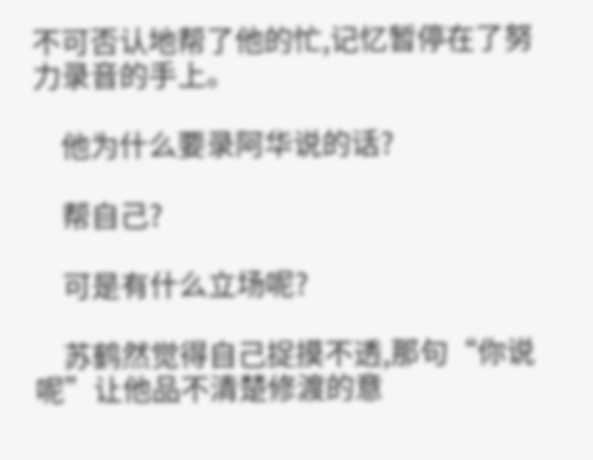不可否认地帮了他的忙,记忆暂停在了努力录音的手上。

    他为什么要录阿华说的话?

    帮自己?

    可是有什么立场呢?

    苏鹤然觉得自己捉摸不透,那句“你说呢”让他品不清楚修渡的意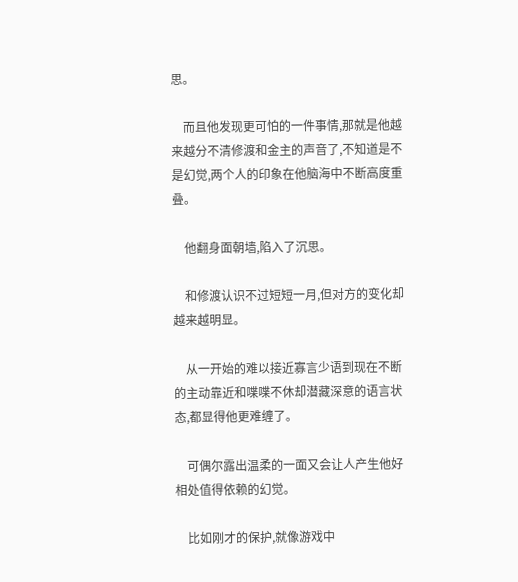思。

    而且他发现更可怕的一件事情,那就是他越来越分不清修渡和金主的声音了,不知道是不是幻觉,两个人的印象在他脑海中不断高度重叠。

    他翻身面朝墙,陷入了沉思。

    和修渡认识不过短短一月,但对方的变化却越来越明显。

    从一开始的难以接近寡言少语到现在不断的主动靠近和喋喋不休却潜藏深意的语言状态,都显得他更难缠了。

    可偶尔露出温柔的一面又会让人产生他好相处值得依赖的幻觉。

    比如刚才的保护,就像游戏中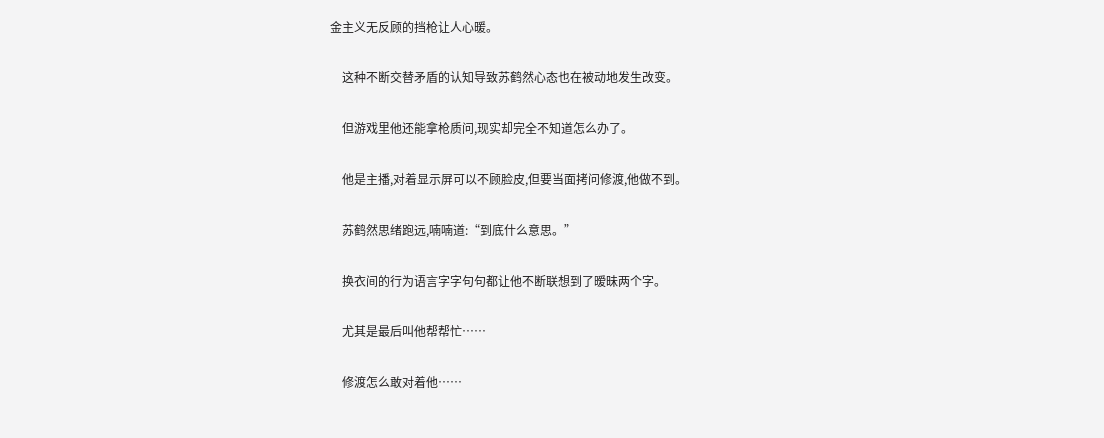金主义无反顾的挡枪让人心暖。

    这种不断交替矛盾的认知导致苏鹤然心态也在被动地发生改变。

    但游戏里他还能拿枪质问,现实却完全不知道怎么办了。

    他是主播,对着显示屏可以不顾脸皮,但要当面拷问修渡,他做不到。

    苏鹤然思绪跑远,喃喃道:“到底什么意思。”

    换衣间的行为语言字字句句都让他不断联想到了暧昧两个字。

    尤其是最后叫他帮帮忙……

    修渡怎么敢对着他……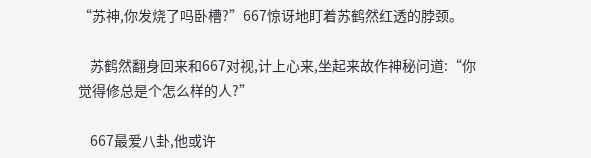“苏神,你发烧了吗卧槽?”667惊讶地盯着苏鹤然红透的脖颈。

    苏鹤然翻身回来和667对视,计上心来,坐起来故作神秘问道:“你觉得修总是个怎么样的人?”

    667最爱八卦,他或许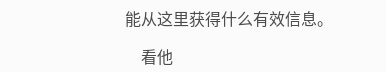能从这里获得什么有效信息。

    看他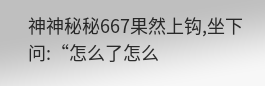神神秘秘667果然上钩,坐下问:“怎么了怎么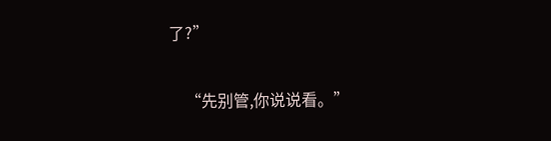了?”

    “先别管,你说说看。”